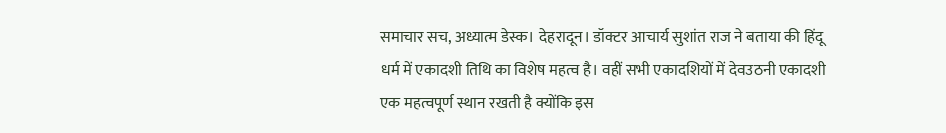समाचार सच, अध्यात्म डेस्क। देहरादून। डॉक्टर आचार्य सुशांत राज ने बताया की हिंदू धर्म में एकादशी तिथि का विशेष महत्व है। वहीं सभी एकादशियों में देवउठनी एकादशी एक महत्वपूर्ण स्थान रखती है क्योंकि इस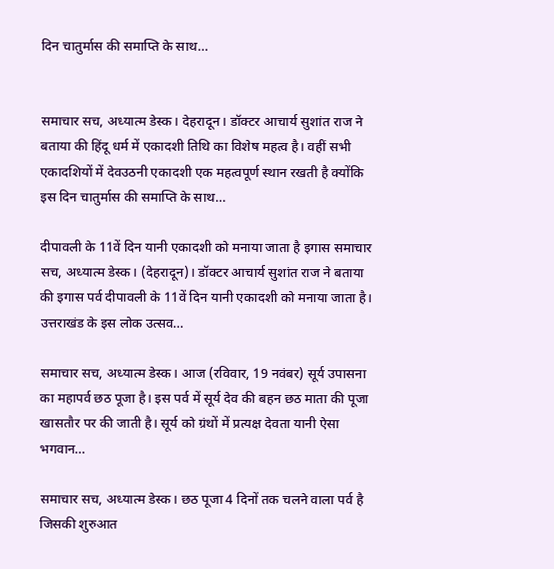दिन चातुर्मास की समाप्ति के साथ…


समाचार सच, अध्यात्म डेस्क। देहरादून। डॉक्टर आचार्य सुशांत राज ने बताया की हिंदू धर्म में एकादशी तिथि का विशेष महत्व है। वहीं सभी एकादशियों में देवउठनी एकादशी एक महत्वपूर्ण स्थान रखती है क्योंकि इस दिन चातुर्मास की समाप्ति के साथ…

दीपावली के 11वें दिन यानी एकादशी को मनाया जाता है इगास समाचार सच, अध्यात्म डेस्क। (देहरादून)। डॉक्टर आचार्य सुशांत राज ने बताया की इगास पर्व दीपावली के 11वें दिन यानी एकादशी को मनाया जाता है। उत्तराखंड के इस लोक उत्सव…

समाचार सच, अध्यात्म डेस्क। आज (रविवार, 19 नवंबर) सूर्य उपासना का महापर्व छठ पूजा है। इस पर्व में सूर्य देव की बहन छठ माता की पूजा खासतौर पर की जाती है। सूर्य को ग्रंथों में प्रत्यक्ष देवता यानी ऐसा भगवान…

समाचार सच, अध्यात्म डेस्क। छठ पूजा 4 दिनों तक चलने वाला पर्व है जिसकी शुरुआत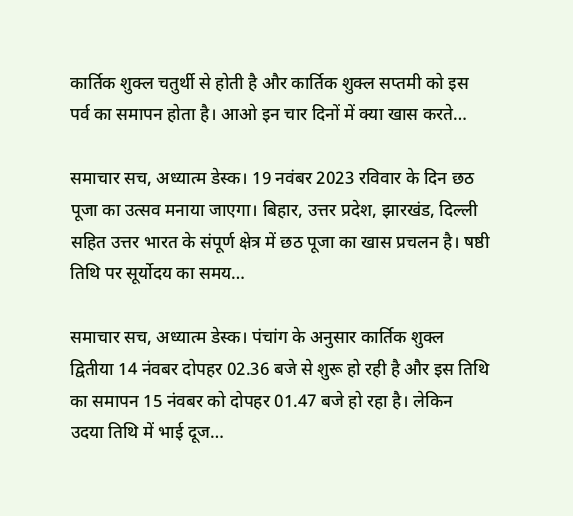कार्तिक शुक्ल चतुर्थी से होती है और कार्तिक शुक्ल सप्तमी को इस पर्व का समापन होता है। आओ इन चार दिनों में क्या खास करते…

समाचार सच, अध्यात्म डेस्क। 19 नवंबर 2023 रविवार के दिन छठ पूजा का उत्सव मनाया जाएगा। बिहार, उत्तर प्रदेश, झारखंड, दिल्ली सहित उत्तर भारत के संपूर्ण क्षेत्र में छठ पूजा का खास प्रचलन है। षष्ठी तिथि पर सूर्योदय का समय…

समाचार सच, अध्यात्म डेस्क। पंचांग के अनुसार कार्तिक शुक्ल द्वितीया 14 नंवबर दोपहर 02.36 बजे से शुरू हो रही है और इस तिथि का समापन 15 नंवबर को दोपहर 01.47 बजे हो रहा है। लेकिन उदया तिथि में भाई दूज…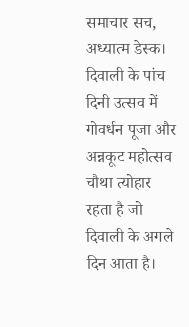समाचार सच, अध्यात्म डेस्क। दिवाली के पांच दिनी उत्सव में गोवर्धन पूजा और अन्नकूट महोत्सव चौथा त्योहार रहता है जो दिवाली के अगले दिन आता है।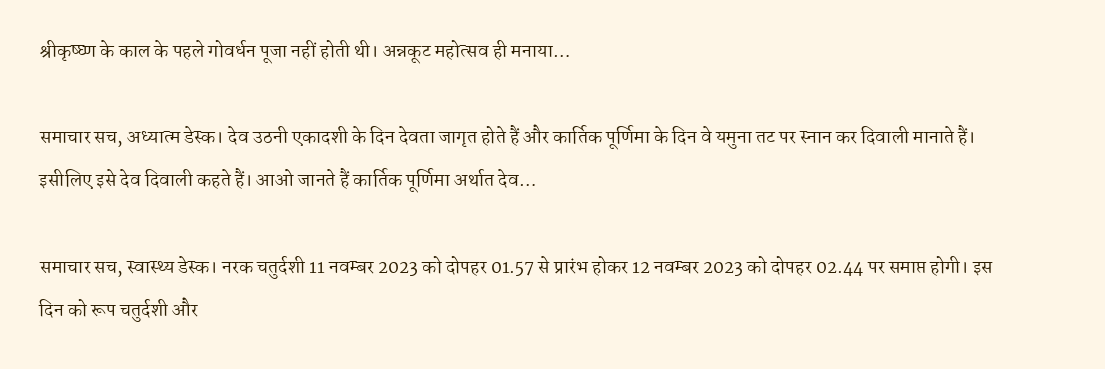श्रीकृष्घ्ण के काल के पहले गोवर्धन पूजा नहीं होती थी। अन्नकूट महोत्सव ही मनाया…

समाचार सच, अध्यात्म डेस्क। देव उठनी एकादशी के दिन देवता जागृत होते हैं और कार्तिक पूर्णिमा के दिन वे यमुना तट पर स्नान कर दिवाली मानाते हैं। इसीलिए इसे देव दिवाली कहते हैं। आओ जानते हैं कार्तिक पूर्णिमा अर्थात देव…

समाचार सच, स्वास्थ्य डेस्क। नरक चतुर्दशी 11 नवम्बर 2023 को दोपहर 01.57 से प्रारंभ होकर 12 नवम्बर 2023 को दोपहर 02.44 पर समाप्त होगी। इस दिन को रूप चतुर्दशी और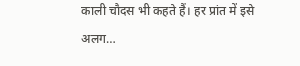काली चौदस भी कहते हैं। हर प्रांत में इसे अलग…